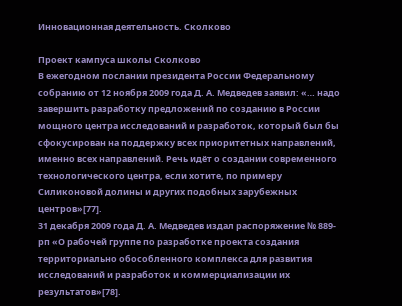Инновационная деятельность. Сколково

Проект кампуса школы Сколково
В ежегодном послании президента России Федеральному собранию от 12 ноября 2009 года Д. А. Медведев заявил: «… надо завершить разработку предложений по созданию в России мощного центра исследований и разработок, который был бы сфокусирован на поддержку всех приоритетных направлений, именно всех направлений. Речь идёт о создании современного технологического центра, если хотите, по примеру Силиконовой долины и других подобных зарубежных центров»[77].
31 декабря 2009 года Д. А. Медведев издал распоряжение № 889-рп «О рабочей группе по разработке проекта создания территориально обособленного комплекса для развития исследований и разработок и коммерциализации их результатов»[78].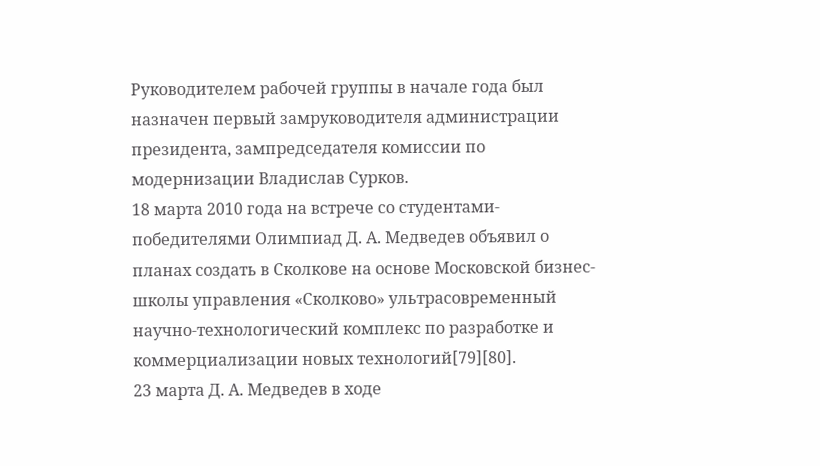Руководителем рабочей группы в начале года был назначен первый замруководителя администрации президента, зампредседателя комиссии по модернизации Владислав Сурков.
18 марта 2010 года на встрече со студентами-победителями Олимпиад Д. А. Медведев объявил о планах создать в Сколкове на основе Московской бизнес-школы управления «Сколково» ультрасовременный научно-технологический комплекс по разработке и коммерциализации новых технологий[79][80].
23 марта Д. А. Медведев в ходе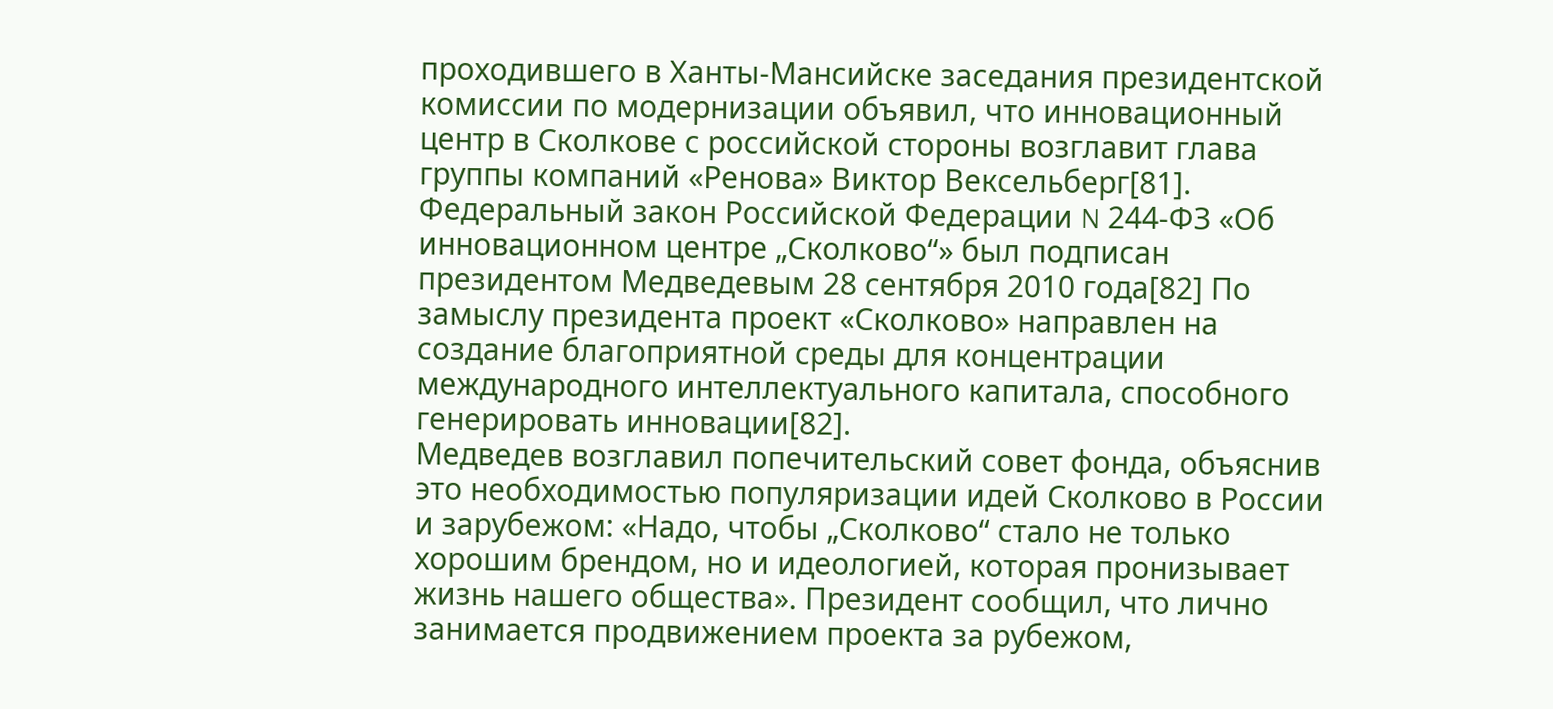проходившего в Ханты-Мансийске заседания президентской комиссии по модернизации объявил, что инновационный центр в Сколкове с российской стороны возглавит глава группы компаний «Ренова» Виктор Вексельберг[81].
Федеральный закон Российской Федерации N 244-ФЗ «Об инновационном центре „Сколково“» был подписан президентом Медведевым 28 сентября 2010 года[82] По замыслу президента проект «Сколково» направлен на создание благоприятной среды для концентрации международного интеллектуального капитала, способного генерировать инновации[82].
Медведев возглавил попечительский совет фонда, объяснив это необходимостью популяризации идей Сколково в России и зарубежом: «Надо, чтобы „Сколково“ стало не только хорошим брендом, но и идеологией, которая пронизывает жизнь нашего общества». Президент сообщил, что лично занимается продвижением проекта за рубежом,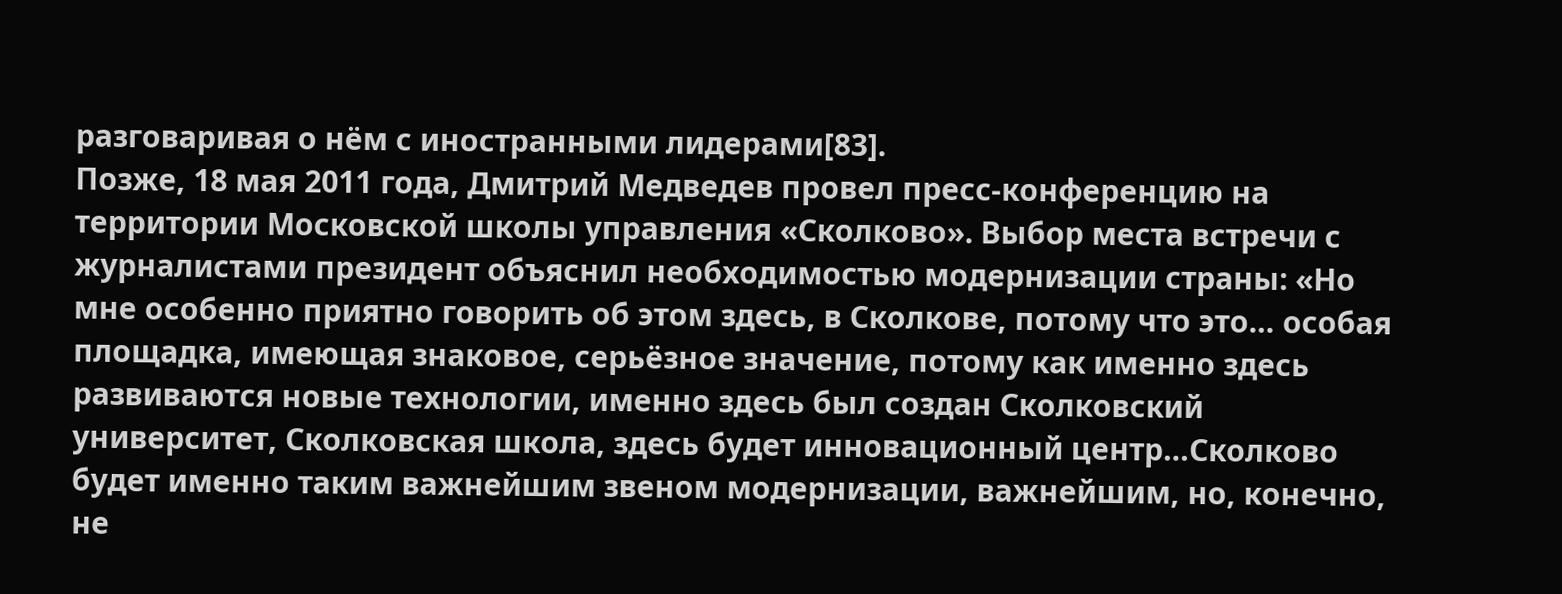разговаривая о нём с иностранными лидерами[83].
Позже, 18 мая 2011 года, Дмитрий Медведев провел пресс-конференцию на территории Московской школы управления «Сколково». Выбор места встречи с журналистами президент объяснил необходимостью модернизации страны: «Но мне особенно приятно говорить об этом здесь, в Сколкове, потому что это… особая площадка, имеющая знаковое, серьёзное значение, потому как именно здесь развиваются новые технологии, именно здесь был создан Сколковский университет, Сколковская школа, здесь будет инновационный центр…Сколково будет именно таким важнейшим звеном модернизации, важнейшим, но, конечно, не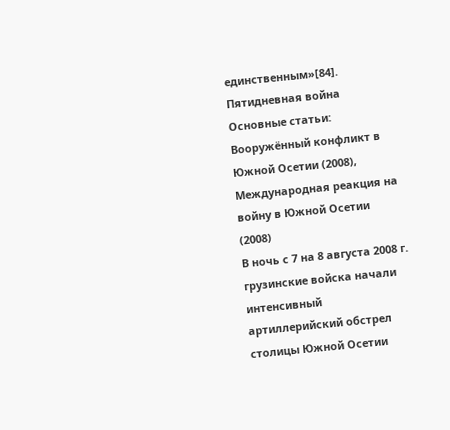единственным»[84].
Пятидневная война
Основные статьи: Вооружённый конфликт в Южной Осетии (2008), Международная реакция на войну в Южной Осетии (2008)
В ночь с 7 на 8 августа 2008 г. грузинские войска начали интенсивный артиллерийский обстрел столицы Южной Осетии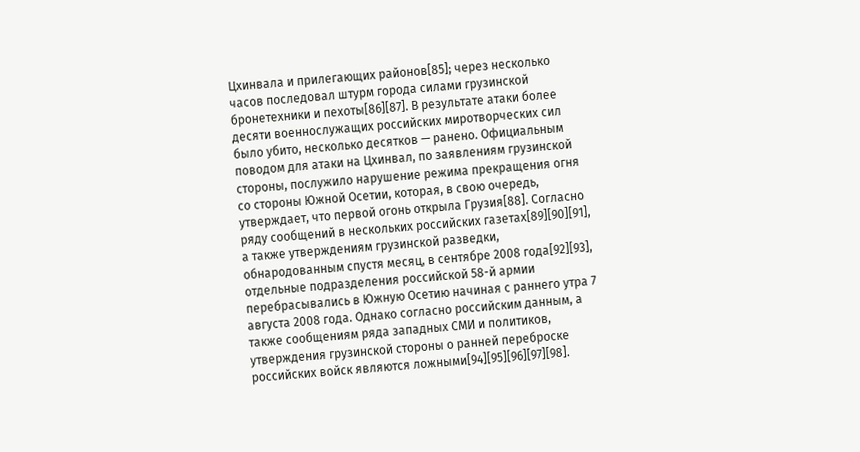Цхинвала и прилегающих районов[85]; через несколько часов последовал штурм города силами грузинской бронетехники и пехоты[86][87]. В результате атаки более десяти военнослужащих российских миротворческих сил было убито, несколько десятков — ранено. Официальным поводом для атаки на Цхинвал, по заявлениям грузинской стороны, послужило нарушение режима прекращения огня со стороны Южной Осетии, которая, в свою очередь, утверждает, что первой огонь открыла Грузия[88]. Согласно ряду сообщений в нескольких российских газетах[89][90][91], а также утверждениям грузинской разведки, обнародованным спустя месяц, в сентябре 2008 года[92][93], отдельные подразделения российской 58-й армии перебрасывались в Южную Осетию начиная с раннего утра 7 августа 2008 года. Однако согласно российским данным, а также сообщениям ряда западных СМИ и политиков, утверждения грузинской стороны о ранней переброске российских войск являются ложными[94][95][96][97][98].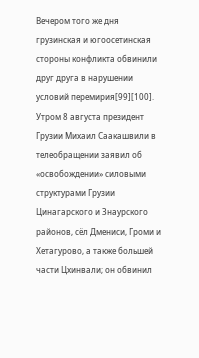Вечером того же дня грузинская и югоосетинская стороны конфликта обвинили друг друга в нарушении условий перемирия[99][100]. Утром 8 августа президент Грузии Михаил Саакашвили в телеобращении заявил об «освобождении» силовыми структурами Грузии Цинагарского и Знаурского районов, сёл Дмениси, Громи и Хетагурово, а также большей части Цхинвали; он обвинил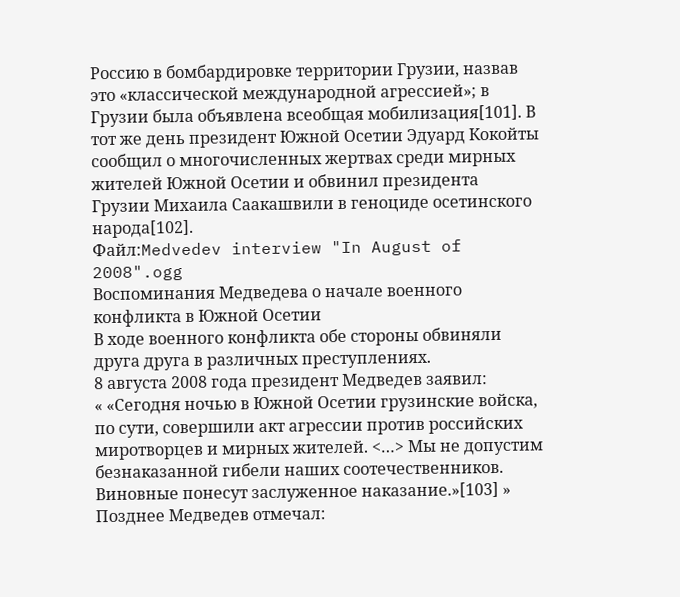Россию в бомбардировке территории Грузии, назвав это «классической международной агрессией»; в Грузии была объявлена всеобщая мобилизация[101]. В тот же день президент Южной Осетии Эдуард Кокойты сообщил о многочисленных жертвах среди мирных жителей Южной Осетии и обвинил президента Грузии Михаила Саакашвили в геноциде осетинского народа[102].
Файл:Medvedev interview "In August of 2008".ogg
Воспоминания Медведева о начале военного конфликта в Южной Осетии
В ходе военного конфликта обе стороны обвиняли друга друга в различных преступлениях.
8 августа 2008 года президент Медведев заявил:
« «Сегодня ночью в Южной Осетии грузинские войска, по сути, совершили акт агрессии против российских миротворцев и мирных жителей. <…> Мы не допустим безнаказанной гибели наших соотечественников. Виновные понесут заслуженное наказание.»[103] »
Позднее Медведев отмечал: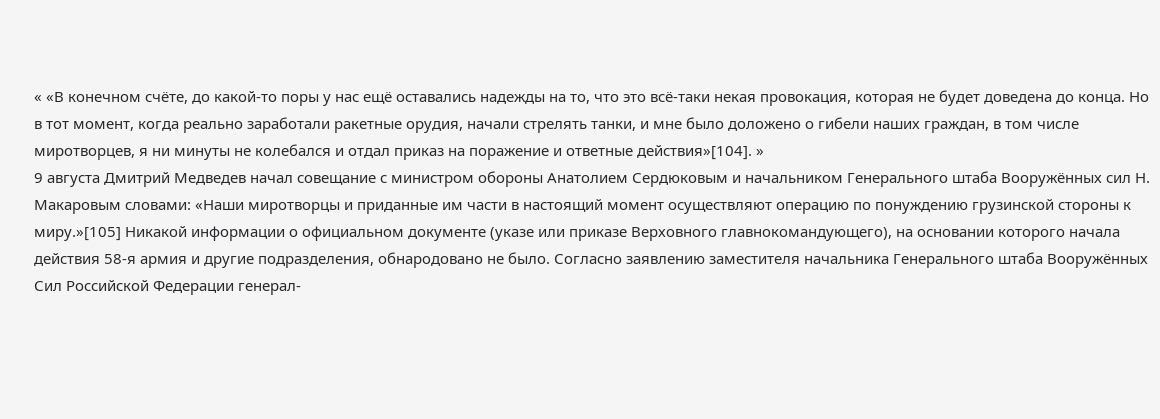« «В конечном счёте, до какой-то поры у нас ещё оставались надежды на то, что это всё-таки некая провокация, которая не будет доведена до конца. Но в тот момент, когда реально заработали ракетные орудия, начали стрелять танки, и мне было доложено о гибели наших граждан, в том числе миротворцев, я ни минуты не колебался и отдал приказ на поражение и ответные действия»[104]. »
9 августа Дмитрий Медведев начал совещание с министром обороны Анатолием Сердюковым и начальником Генерального штаба Вооружённых сил Н. Макаровым словами: «Наши миротворцы и приданные им части в настоящий момент осуществляют операцию по понуждению грузинской стороны к миру.»[105] Никакой информации о официальном документе (указе или приказе Верховного главнокомандующего), на основании которого начала действия 58-я армия и другие подразделения, обнародовано не было. Согласно заявлению заместителя начальника Генерального штаба Вооружённых Сил Российской Федерации генерал-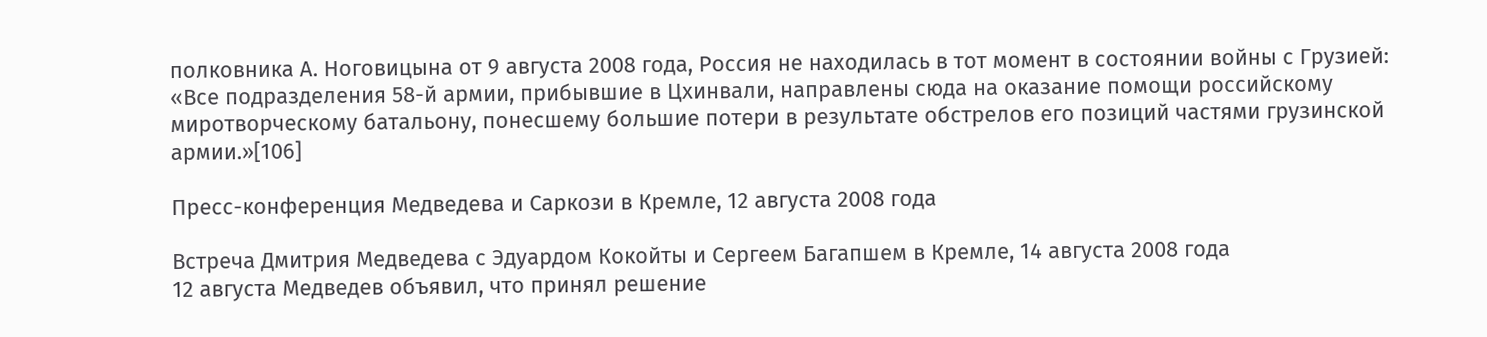полковника А. Ноговицына от 9 августа 2008 года, Россия не находилась в тот момент в состоянии войны с Грузией: «Все подразделения 58-й армии, прибывшие в Цхинвали, направлены сюда на оказание помощи российскому миротворческому батальону, понесшему большие потери в результате обстрелов его позиций частями грузинской армии.»[106]

Пресс-конференция Медведева и Саркози в Кремле, 12 августа 2008 года

Встреча Дмитрия Медведева с Эдуардом Кокойты и Сергеем Багапшем в Кремле, 14 августа 2008 года
12 августа Медведев объявил, что принял решение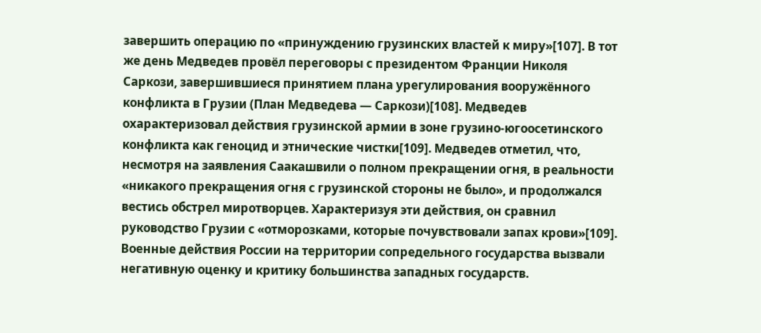завершить операцию по «принуждению грузинских властей к миру»[107]. В тот же день Медведев провёл переговоры с президентом Франции Николя Саркози, завершившиеся принятием плана урегулирования вооружённого конфликта в Грузии (План Медведева — Саркози)[108]. Медведев охарактеризовал действия грузинской армии в зоне грузино-югоосетинского конфликта как геноцид и этнические чистки[109]. Медведев отметил, что, несмотря на заявления Саакашвили о полном прекращении огня, в реальности «никакого прекращения огня с грузинской стороны не было», и продолжался вестись обстрел миротворцев. Характеризуя эти действия, он сравнил руководство Грузии с «отморозками, которые почувствовали запах крови»[109].
Военные действия России на территории сопредельного государства вызвали негативную оценку и критику большинства западных государств.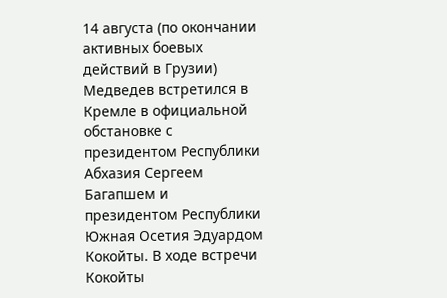14 августа (по окончании активных боевых действий в Грузии) Медведев встретился в Кремле в официальной обстановке с президентом Республики Абхазия Сергеем Багапшем и президентом Республики Южная Осетия Эдуардом Кокойты. В ходе встречи Кокойты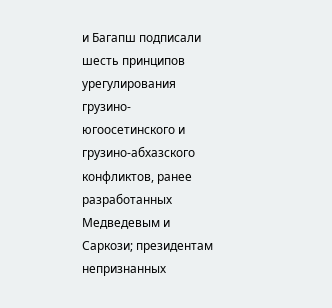и Багапш подписали шесть принципов урегулирования грузино-югоосетинского и грузино-абхазского конфликтов, ранее разработанных Медведевым и Саркози; президентам непризнанных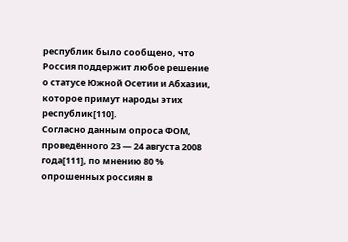республик было сообщено, что Россия поддержит любое решение о статусе Южной Осетии и Абхазии, которое примут народы этих республик[110].
Согласно данным опроса ФОМ, проведённого 23 — 24 августа 2008 года[111], по мнению 80 % опрошенных россиян в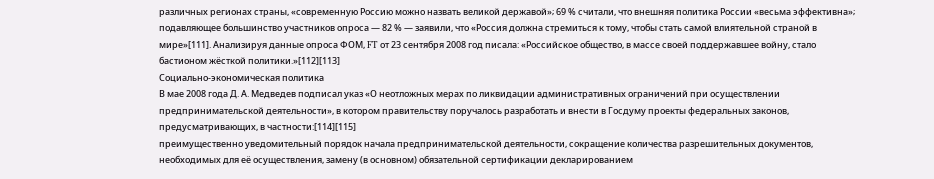различных регионах страны, «современную Россию можно назвать великой державой»; 69 % считали, что внешняя политика России «весьма эффективна»; подавляющее большинство участников опроса — 82 % — заявили, что «Россия должна стремиться к тому, чтобы стать самой влиятельной страной в мире»[111]. Анализируя данные опроса ФОМ, FT от 23 сентября 2008 год писала: «Российское общество, в массе своей поддержавшее войну, стало бастионом жёсткой политики.»[112][113]
Социально-экономическая политика
В мае 2008 года Д. А. Медведев подписал указ «О неотложных мерах по ликвидации административных ограничений при осуществлении предпринимательской деятельности», в котором правительству поручалось разработать и внести в Госдуму проекты федеральных законов, предусматривающих, в частности:[114][115]
преимущественно уведомительный порядок начала предпринимательской деятельности, сокращение количества разрешительных документов, необходимых для её осуществления, замену (в основном) обязательной сертификации декларированием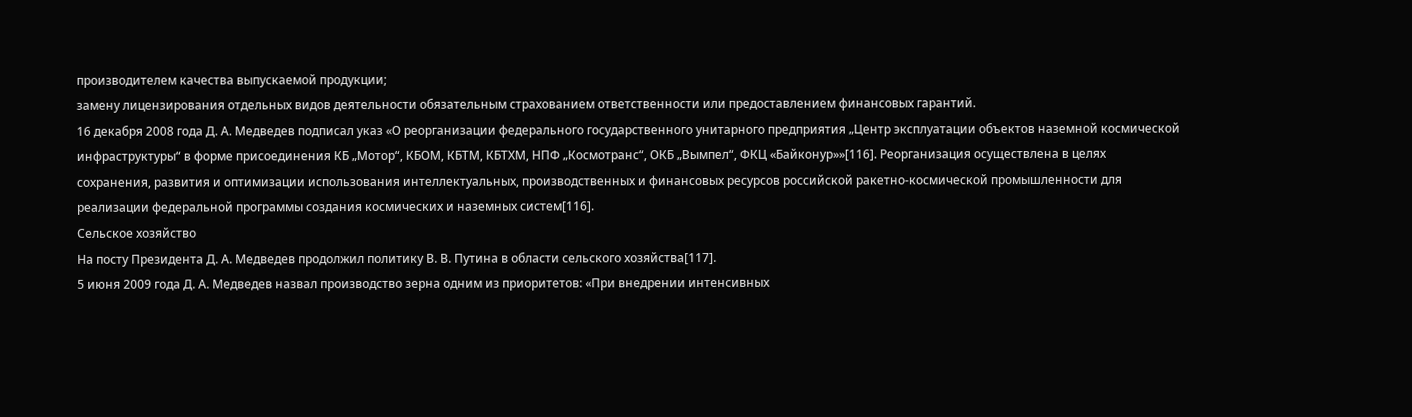производителем качества выпускаемой продукции;
замену лицензирования отдельных видов деятельности обязательным страхованием ответственности или предоставлением финансовых гарантий.
16 декабря 2008 года Д. А. Медведев подписал указ «О реорганизации федерального государственного унитарного предприятия „Центр эксплуатации объектов наземной космической инфраструктуры“ в форме присоединения КБ „Мотор“, КБОМ, КБТМ, КБТХМ, НПФ „Космотранс“, ОКБ „Вымпел“, ФКЦ «Байконур»»[116]. Реорганизация осуществлена в целях сохранения, развития и оптимизации использования интеллектуальных, производственных и финансовых ресурсов российской ракетно-космической промышленности для реализации федеральной программы создания космических и наземных систем[116].
Сельское хозяйство
На посту Президента Д. А. Медведев продолжил политику В. В. Путина в области сельского хозяйства[117].
5 июня 2009 года Д. А. Медведев назвал производство зерна одним из приоритетов: «При внедрении интенсивных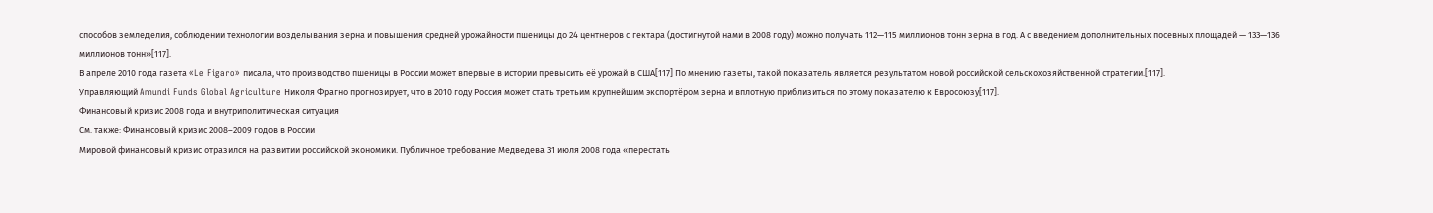способов земледелия, соблюдении технологии возделывания зерна и повышения средней урожайности пшеницы до 24 центнеров с гектара (достигнутой нами в 2008 году) можно получать 112—115 миллионов тонн зерна в год. А с введением дополнительных посевных площадей — 133—136 миллионов тонн»[117].
В апреле 2010 года газета «Le Figaro» писала, что производство пшеницы в России может впервые в истории превысить её урожай в США[117] По мнению газеты, такой показатель является результатом новой российской сельскохозяйственной стратегии.[117].
Управляющий Amundi Funds Global Agriculture Николя Фрагно прогнозирует, что в 2010 году Россия может стать третьим крупнейшим экспортёром зерна и вплотную приблизиться по этому показателю к Евросоюзу[117].
Финансовый кризис 2008 года и внутриполитическая ситуация
См. также: Финансовый кризис 2008–2009 годов в России
Мировой финансовый кризис отразился на развитии российской экономики. Публичное требование Медведева 31 июля 2008 года «перестать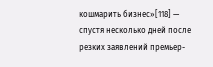кошмарить бизнес»[118] — спустя несколько дней после резких заявлений премьер-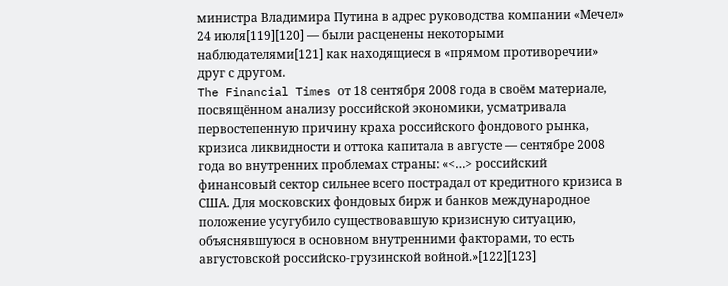министра Владимира Путина в адрес руководства компании «Мечел» 24 июля[119][120] — были расценены некоторыми наблюдателями[121] как находящиеся в «прямом противоречии» друг с другом.
The Financial Times от 18 сентября 2008 года в своём материале, посвящённом анализу российской экономики, усматривала первостепенную причину краха российского фондового рынка, кризиса ликвидности и оттока капитала в августе — сентябре 2008 года во внутренних проблемах страны: «<…> российский финансовый сектор сильнее всего пострадал от кредитного кризиса в США. Для московских фондовых бирж и банков международное положение усугубило существовавшую кризисную ситуацию, объяснявшуюся в основном внутренними факторами, то есть августовской российско-грузинской войной.»[122][123]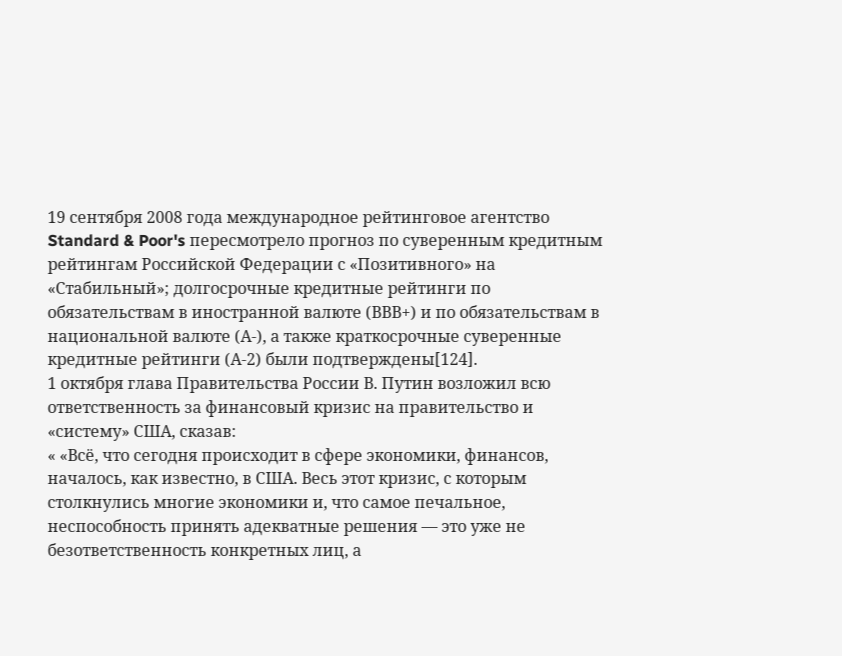19 сентября 2008 года международное рейтинговое агентство Standard & Poor's пересмотрело прогноз по суверенным кредитным рейтингам Российской Федерации с «Позитивного» на «Стабильный»; долгосрочные кредитные рейтинги по обязательствам в иностранной валюте (ВВВ+) и по обязательствам в национальной валюте (А-), а также краткосрочные суверенные кредитные рейтинги (А-2) были подтверждены[124].
1 октября глава Правительства России В. Путин возложил всю ответственность за финансовый кризис на правительство и «систему» США, сказав:
« «Всё, что сегодня происходит в сфере экономики, финансов, началось, как известно, в США. Весь этот кризис, с которым столкнулись многие экономики и, что самое печальное, неспособность принять адекватные решения — это уже не безответственность конкретных лиц, а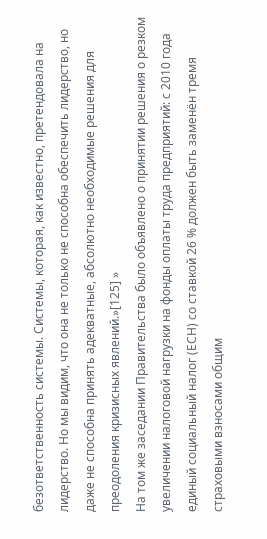безответственность системы. Системы, которая, как известно, претендовала на лидерство. Но мы видим, что она не только не способна обеспечить лидерство, но даже не способна принять адекватные, абсолютно необходимые решения для преодоления кризисных явлений.»[125] »
На том же заседании Правительства было объявлено о принятии решения о резком увеличении налоговой нагрузки на фонды оплаты труда предприятий: с 2010 года единый социальный налог (ЕСН) со ставкой 26 % должен быть заменён тремя страховыми взносами общим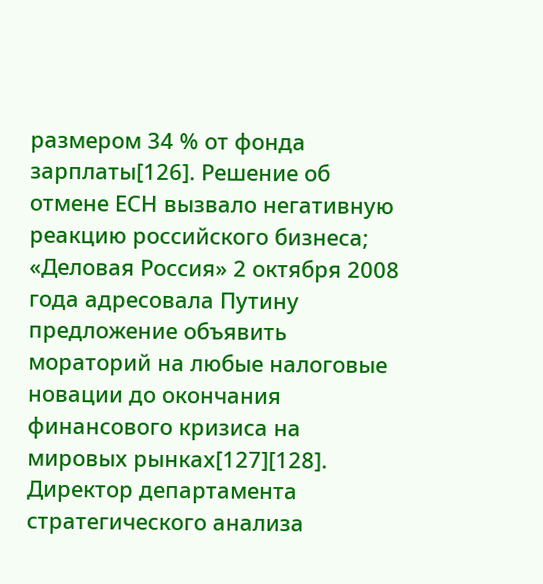размером 34 % от фонда зарплаты[126]. Решение об отмене ЕСН вызвало негативную реакцию российского бизнеса; «Деловая Россия» 2 октября 2008 года адресовала Путину предложение объявить мораторий на любые налоговые новации до окончания финансового кризиса на мировых рынках[127][128]. Директор департамента стратегического анализа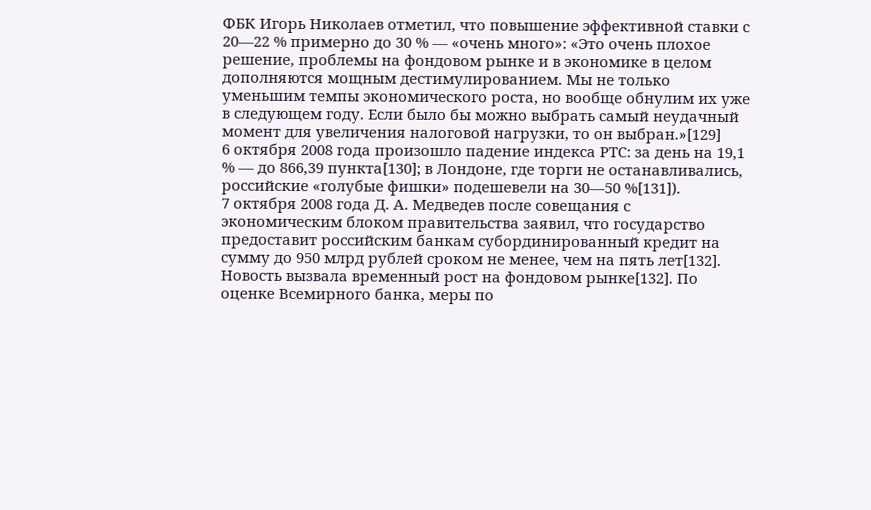ФБК Игорь Николаев отметил, что повышение эффективной ставки с 20—22 % примерно до 30 % — «очень много»: «Это очень плохое решение, проблемы на фондовом рынке и в экономике в целом дополняются мощным дестимулированием. Мы не только уменьшим темпы экономического роста, но вообще обнулим их уже в следующем году. Если было бы можно выбрать самый неудачный момент для увеличения налоговой нагрузки, то он выбран.»[129]
6 октября 2008 года произошло падение индекса РТС: за день на 19,1 % — до 866,39 пункта[130]; в Лондоне, где торги не останавливались, российские «голубые фишки» подешевели на 30—50 %[131]).
7 октября 2008 года Д. А. Медведев после совещания с экономическим блоком правительства заявил, что государство предоставит российским банкам субординированный кредит на сумму до 950 млрд рублей сроком не менее, чем на пять лет[132]. Новость вызвала временный рост на фондовом рынке[132]. По оценке Всемирного банка, меры по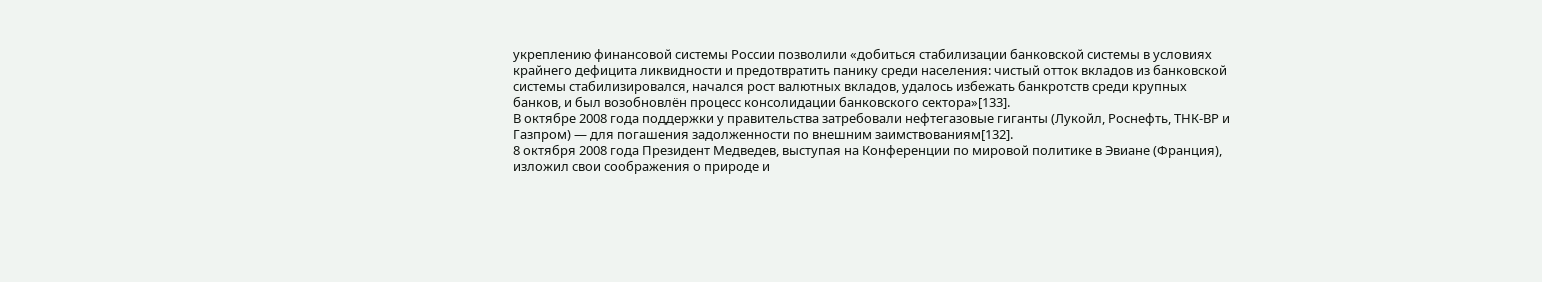укреплению финансовой системы России позволили «добиться стабилизации банковской системы в условиях крайнего дефицита ликвидности и предотвратить панику среди населения: чистый отток вкладов из банковской системы стабилизировался, начался рост валютных вкладов, удалось избежать банкротств среди крупных банков, и был возобновлён процесс консолидации банковского сектора»[133].
В октябре 2008 года поддержки у правительства затребовали нефтегазовые гиганты (Лукойл, Роснефть, ТНК-ВР и Газпром) — для погашения задолженности по внешним заимствованиям[132].
8 октября 2008 года Президент Медведев, выступая на Конференции по мировой политике в Эвиане (Франция), изложил свои соображения о природе и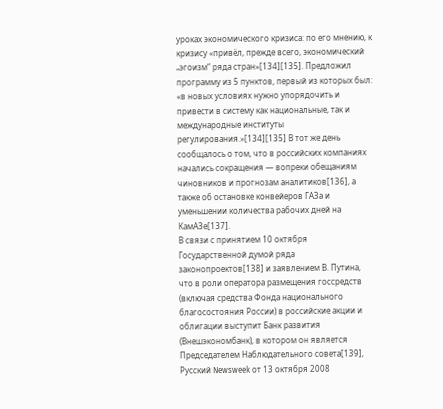уроках экономического кризиса: по его мнению, к кризису «привёл, прежде всего, экономический „эгоизм“ ряда стран»[134][135]. Предложил программу из 5 пунктов, первый из которых был: «в новых условиях нужно упорядочить и привести в систему как национальные, так и международные институты регулирования.»[134][135] В тот же день сообщалось о том, что в российских компаниях начались сокращения — вопреки обещаниям чиновников и прогнозам аналитиков[136], а также об остановке конвейеров ГАЗа и уменьшении количества рабочих дней на КамАЗе[137].
В связи с принятием 10 октября Государственной думой ряда законопроектов[138] и заявлением В. Путина, что в роли оператора размещения госсредств (включая средства Фонда национального благосостояния России) в российские акции и облигации выступит Банк развития (Внешэкономбанк), в котором он является Председателем Наблюдательного совета[139], Русский Newsweek от 13 октября 2008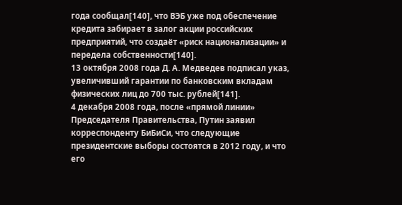года сообщал[140], что ВЭБ уже под обеспечение кредита забирает в залог акции российских предприятий, что создаёт «риск национализации» и передела собственности[140].
13 октября 2008 года Д. А. Медведев подписал указ, увеличивший гарантии по банковским вкладам физических лиц до 700 тыс. рублей[141].
4 декабря 2008 года, после «прямой линии» Председателя Правительства, Путин заявил корреспонденту БиБиСи, что следующие президентские выборы состоятся в 2012 году, и что его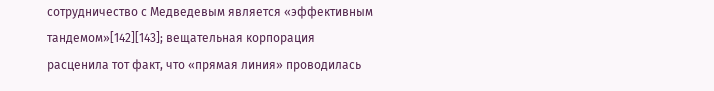сотрудничество с Медведевым является «эффективным тандемом»[142][143]; вещательная корпорация расценила тот факт, что «прямая линия» проводилась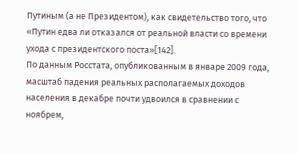Путиным (а не Президентом), как свидетельство того, что «Путин едва ли отказался от реальной власти со времени ухода с президентского поста»[142].
По данным Росстата, опубликованным в январе 2009 года, масштаб падения реальных располагаемых доходов населения в декабре почти удвоился в сравнении с ноябрем,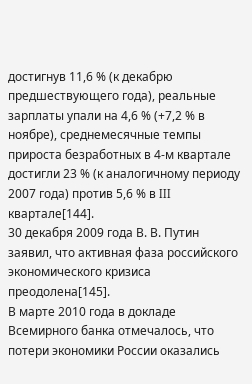достигнув 11,6 % (к декабрю предшествующего года), реальные зарплаты упали на 4,6 % (+7,2 % в ноябре), среднемесячные темпы прироста безработных в 4-м квартале достигли 23 % (к аналогичному периоду 2007 года) против 5,6 % в III квартале[144].
30 декабря 2009 года В. В. Путин заявил, что активная фаза российского экономического кризиса преодолена[145].
В марте 2010 года в докладе Всемирного банка отмечалось, что потери экономики России оказались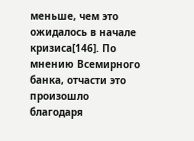меньше, чем это ожидалось в начале кризиса[146]. По мнению Всемирного банка, отчасти это произошло благодаря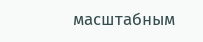масштабным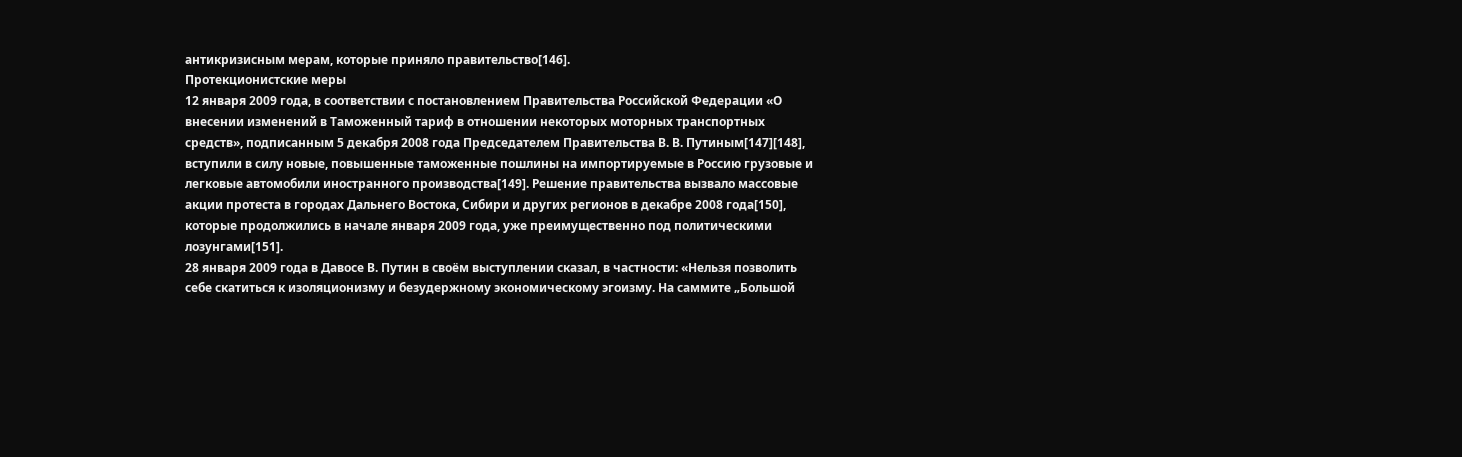антикризисным мерам, которые приняло правительство[146].
Протекционистские меры
12 января 2009 года, в соответствии с постановлением Правительства Российской Федерации «О внесении изменений в Таможенный тариф в отношении некоторых моторных транспортных средств», подписанным 5 декабря 2008 года Председателем Правительства В. В. Путиным[147][148], вступили в силу новые, повышенные таможенные пошлины на импортируемые в Россию грузовые и легковые автомобили иностранного производства[149]. Решение правительства вызвало массовые акции протеста в городах Дальнего Востока, Сибири и других регионов в декабре 2008 года[150], которые продолжились в начале января 2009 года, уже преимущественно под политическими лозунгами[151].
28 января 2009 года в Давосе В. Путин в своём выступлении сказал, в частности: «Нельзя позволить себе скатиться к изоляционизму и безудержному экономическому эгоизму. На саммите „Большой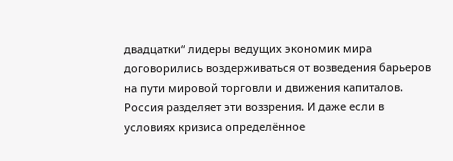двадцатки“ лидеры ведущих экономик мира договорились воздерживаться от возведения барьеров на пути мировой торговли и движения капиталов. Россия разделяет эти воззрения. И даже если в условиях кризиса определённое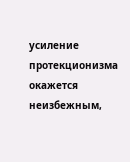усиление протекционизма окажется неизбежным,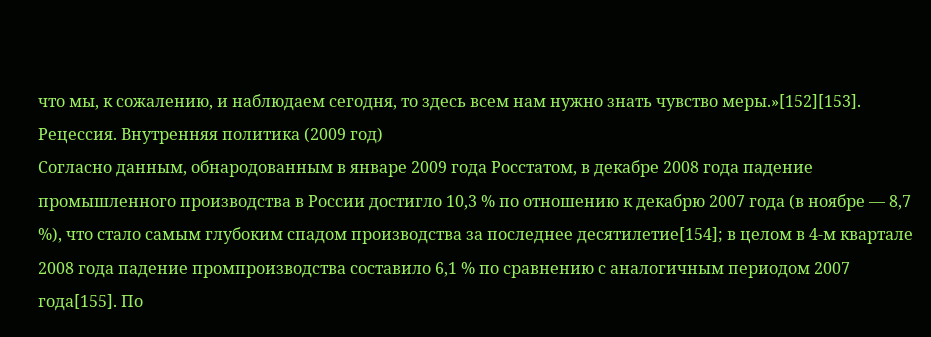что мы, к сожалению, и наблюдаем сегодня, то здесь всем нам нужно знать чувство меры.»[152][153].
Рецессия. Внутренняя политика (2009 год)
Согласно данным, обнародованным в январе 2009 года Росстатом, в декабре 2008 года падение промышленного производства в России достигло 10,3 % по отношению к декабрю 2007 года (в ноябре — 8,7 %), что стало самым глубоким спадом производства за последнее десятилетие[154]; в целом в 4-м квартале 2008 года падение промпроизводства составило 6,1 % по сравнению с аналогичным периодом 2007 года[155]. По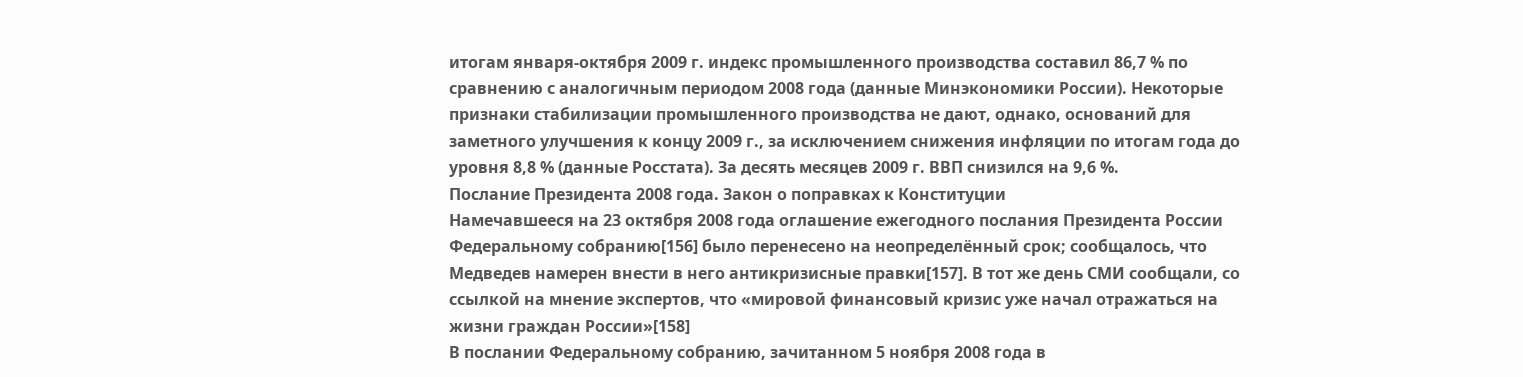итогам января-октября 2009 г. индекс промышленного производства составил 86,7 % по сравнению с аналогичным периодом 2008 года (данные Минэкономики России). Некоторые признаки стабилизации промышленного производства не дают, однако, оснований для заметного улучшения к концу 2009 г., за исключением снижения инфляции по итогам года до уровня 8,8 % (данные Росстата). За десять месяцев 2009 г. ВВП снизился на 9,6 %.
Послание Президента 2008 года. Закон о поправках к Конституции
Намечавшееся на 23 октября 2008 года оглашение ежегодного послания Президента России Федеральному собранию[156] было перенесено на неопределённый срок; сообщалось, что Медведев намерен внести в него антикризисные правки[157]. В тот же день СМИ сообщали, со ссылкой на мнение экспертов, что «мировой финансовый кризис уже начал отражаться на жизни граждан России»[158]
В послании Федеральному собранию, зачитанном 5 ноября 2008 года в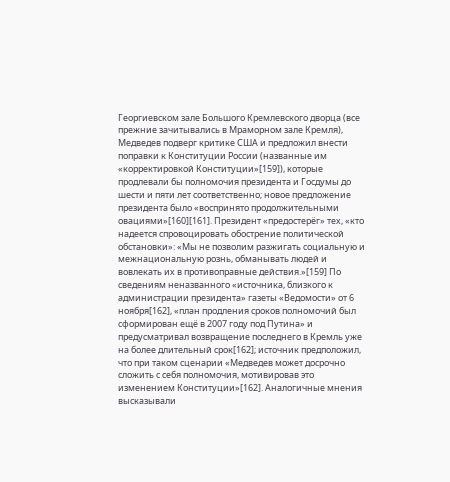Георгиевском зале Большого Кремлевского дворца (все прежние зачитывались в Мраморном зале Кремля), Медведев подверг критике США и предложил внести поправки к Конституции России (названные им «корректировкой Конституции»[159]), которые продлевали бы полномочия президента и Госдумы до шести и пяти лет соответственно; новое предложение президента было «воспринято продолжительными овациями»[160][161]. Президент «предостерёг» тех, «кто надеется спровоцировать обострение политической обстановки»: «Мы не позволим разжигать социальную и межнациональную рознь, обманывать людей и вовлекать их в противоправные действия.»[159] По сведениям неназванного «источника, близкого к администрации президента» газеты «Ведомости» от 6 ноября[162], «план продления сроков полномочий был сформирован ещё в 2007 году под Путина» и предусматривал возвращение последнего в Кремль уже на более длительный срок[162]; источник предположил, что при таком сценарии «Медведев может досрочно сложить с себя полномочия, мотивировав это изменением Конституции»[162]. Аналогичные мнения высказывали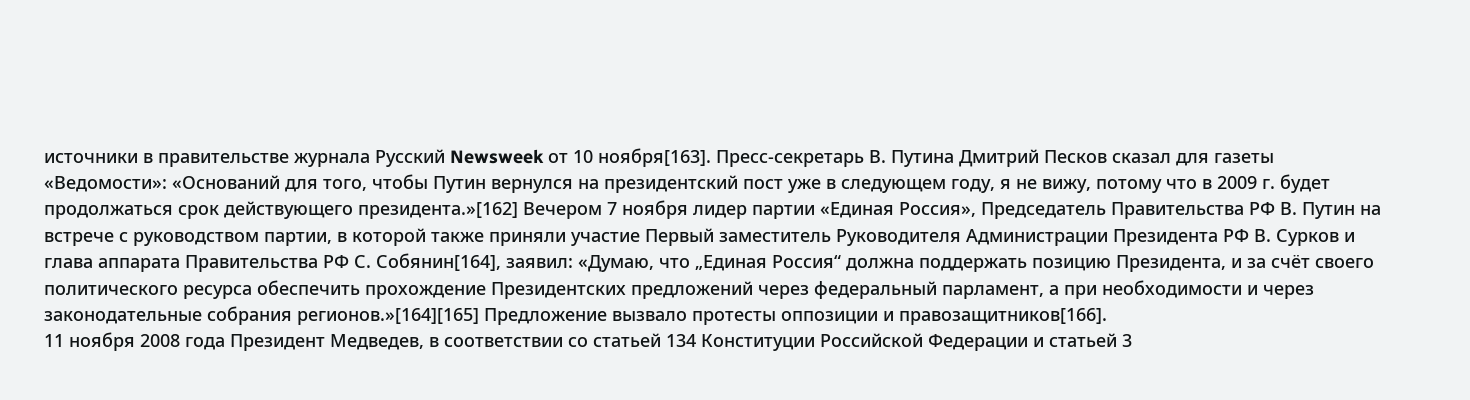источники в правительстве журнала Русский Newsweek от 10 ноября[163]. Пресс-секретарь В. Путина Дмитрий Песков сказал для газеты «Ведомости»: «Оснований для того, чтобы Путин вернулся на президентский пост уже в следующем году, я не вижу, потому что в 2009 г. будет продолжаться срок действующего президента.»[162] Вечером 7 ноября лидер партии «Единая Россия», Председатель Правительства РФ В. Путин на встрече с руководством партии, в которой также приняли участие Первый заместитель Руководителя Администрации Президента РФ В. Сурков и глава аппарата Правительства РФ С. Собянин[164], заявил: «Думаю, что „Единая Россия“ должна поддержать позицию Президента, и за счёт своего политического ресурса обеспечить прохождение Президентских предложений через федеральный парламент, а при необходимости и через законодательные собрания регионов.»[164][165] Предложение вызвало протесты оппозиции и правозащитников[166].
11 ноября 2008 года Президент Медведев, в соответствии со статьей 134 Конституции Российской Федерации и статьей 3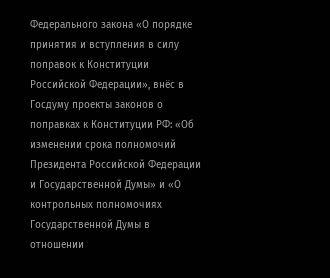Федерального закона «О порядке принятия и вступления в силу поправок к Конституции Российской Федерации», внёс в Госдуму проекты законов о поправках к Конституции РФ: «Об изменении срока полномочий Президента Российской Федерации и Государственной Думы» и «О контрольных полномочиях Государственной Думы в отношении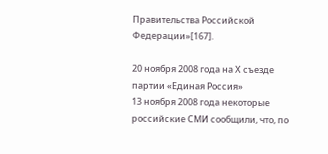Правительства Российской Федерации»[167].

20 ноября 2008 года на Х съезде партии «Единая Россия»
13 ноября 2008 года некоторые российские СМИ сообщили, что, по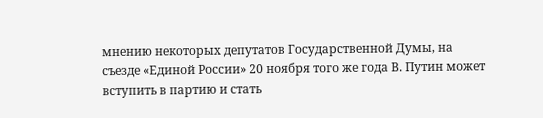мнению некоторых депутатов Государственной Думы, на съезде «Единой России» 20 ноября того же года В. Путин может вступить в партию и стать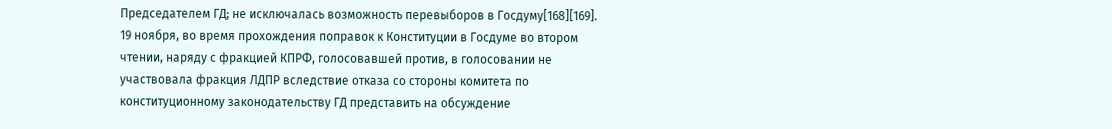Председателем ГД; не исключалась возможность перевыборов в Госдуму[168][169].
19 ноября, во время прохождения поправок к Конституции в Госдуме во втором чтении, наряду с фракцией КПРФ, голосовавшей против, в голосовании не участвовала фракция ЛДПР вследствие отказа со стороны комитета по конституционному законодательству ГД представить на обсуждение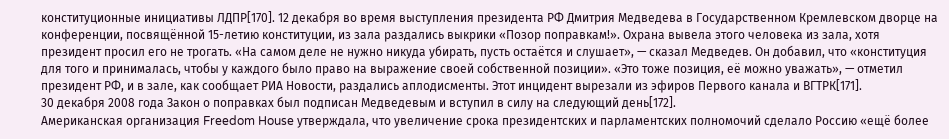конституционные инициативы ЛДПР[170]. 12 декабря во время выступления президента РФ Дмитрия Медведева в Государственном Кремлевском дворце на конференции, посвящённой 15-летию конституции, из зала раздались выкрики «Позор поправкам!». Охрана вывела этого человека из зала, хотя президент просил его не трогать. «На самом деле не нужно никуда убирать, пусть остаётся и слушает», — сказал Медведев. Он добавил, что «конституция для того и принималась, чтобы у каждого было право на выражение своей собственной позиции». «Это тоже позиция, её можно уважать», — отметил президент РФ, и в зале, как сообщает РИА Новости, раздались аплодисменты. Этот инцидент вырезали из эфиров Первого канала и ВГТРК[171].
30 декабря 2008 года Закон о поправках был подписан Медведевым и вступил в силу на следующий день[172].
Американская организация Freedom House утверждала, что увеличение срока президентских и парламентских полномочий сделало Россию «ещё более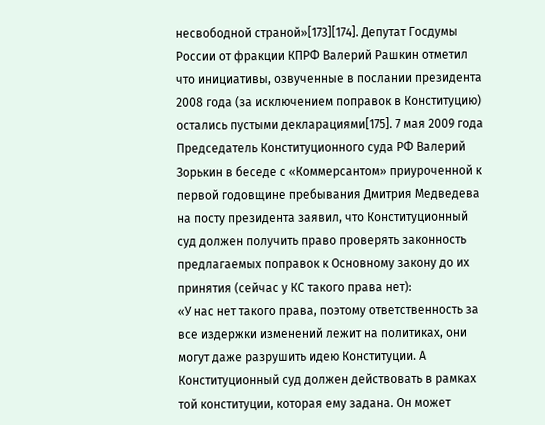несвободной страной»[173][174]. Депутат Госдумы России от фракции КПРФ Валерий Рашкин отметил что инициативы, озвученные в послании президента 2008 года (за исключением поправок в Конституцию) остались пустыми декларациями[175]. 7 мая 2009 года Председатель Конституционного суда РФ Валерий Зорькин в беседе с «Коммерсантом» приуроченной к первой годовщине пребывания Дмитрия Медведева на посту президента заявил, что Конституционный суд должен получить право проверять законность предлагаемых поправок к Основному закону до их принятия (сейчас у КС такого права нет):
«У нас нет такого права, поэтому ответственность за все издержки изменений лежит на политиках, они могут даже разрушить идею Конституции. А Конституционный суд должен действовать в рамках той конституции, которая ему задана. Он может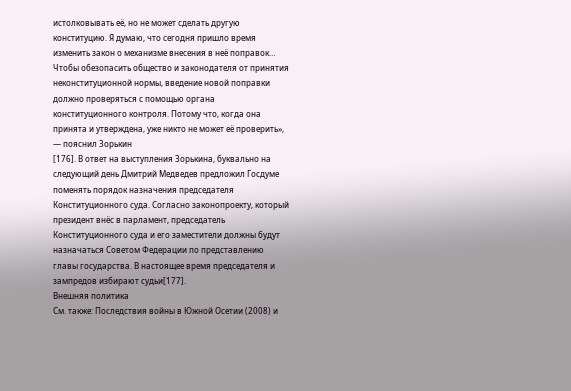истолковывать её, но не может сделать другую конституцию. Я думаю, что сегодня пришло время изменить закон о механизме внесения в неё поправок… Чтобы обезопасить общество и законодателя от принятия неконституционной нормы, введение новой поправки должно проверяться с помощью органа конституционного контроля. Потому что, когда она принята и утверждена, уже никто не может её проверить», — пояснил Зорькин
[176]. В ответ на выступления Зорькина, буквально на следующий день Дмитрий Медведев предложил Госдуме поменять порядок назначения председателя Конституционного суда. Согласно законопроекту, который президент внёс в парламент, председатель Конституционного суда и его заместители должны будут назначаться Советом Федерации по представлению главы государства. В настоящее время председателя и зампредов избирают судьи[177].
Внешняя политика
См. также: Последствия войны в Южной Осетии (2008) и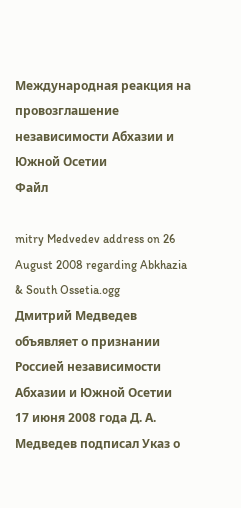Международная реакция на провозглашение независимости Абхазии и Южной Осетии
Файл

mitry Medvedev address on 26 August 2008 regarding Abkhazia & South Ossetia.ogg
Дмитрий Медведев объявляет о признании Россией независимости Абхазии и Южной Осетии
17 июня 2008 года Д. А. Медведев подписал Указ о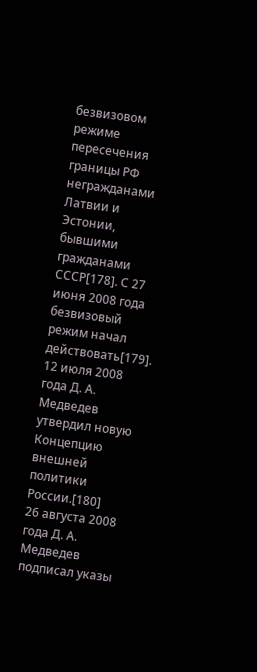безвизовом режиме пересечения границы РФ негражданами Латвии и Эстонии, бывшими гражданами СССР[178]. С 27 июня 2008 года безвизовый режим начал действовать[179].
12 июля 2008 года Д. А. Медведев утвердил новую Концепцию внешней политики России.[180]
26 августа 2008 года Д. А. Медведев подписал указы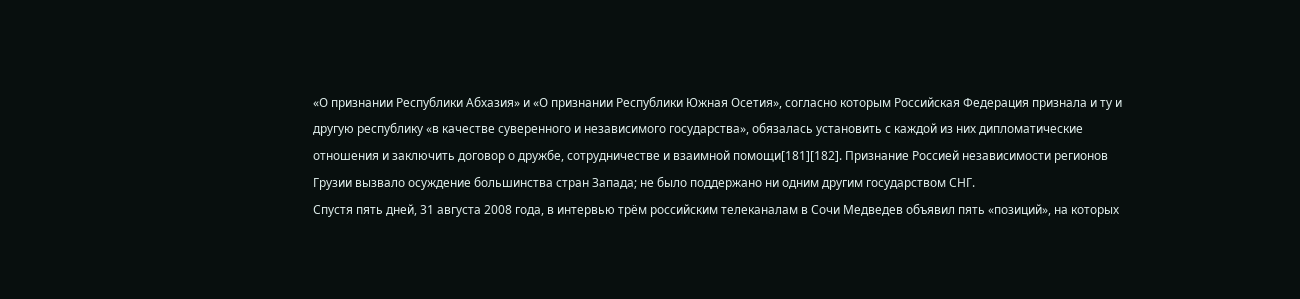«О признании Республики Абхазия» и «О признании Республики Южная Осетия», согласно которым Российская Федерация признала и ту и другую республику «в качестве суверенного и независимого государства», обязалась установить с каждой из них дипломатические отношения и заключить договор о дружбе, сотрудничестве и взаимной помощи[181][182]. Признание Россией независимости регионов Грузии вызвало осуждение большинства стран Запада; не было поддержано ни одним другим государством СНГ.
Спустя пять дней, 31 августа 2008 года, в интервью трём российским телеканалам в Сочи Медведев объявил пять «позиций», на которых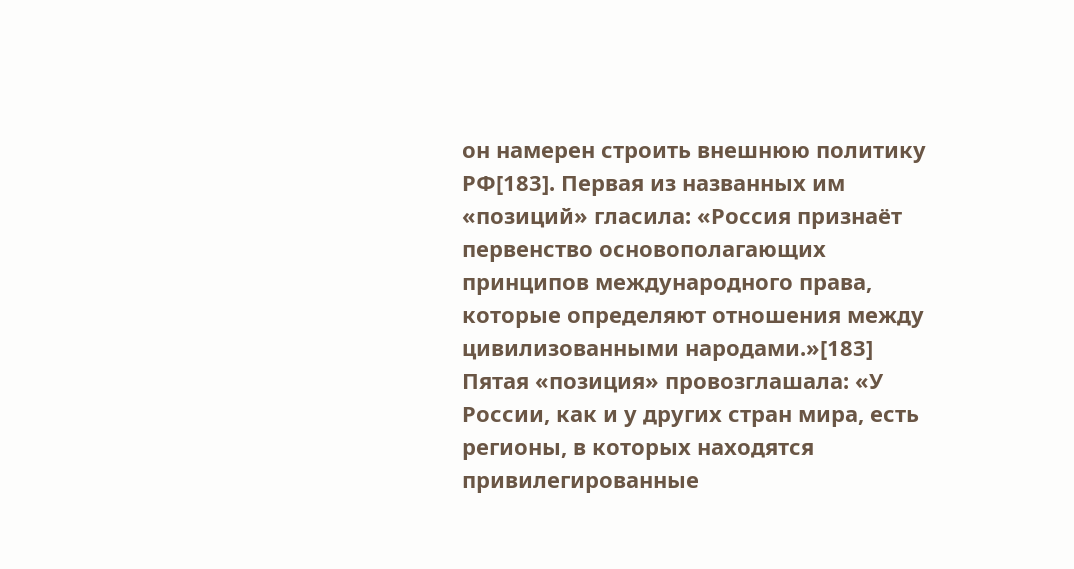он намерен строить внешнюю политику РФ[183]. Первая из названных им «позиций» гласила: «Россия признаёт первенство основополагающих принципов международного права, которые определяют отношения между цивилизованными народами.»[183] Пятая «позиция» провозглашала: «У России, как и у других стран мира, есть регионы, в которых находятся привилегированные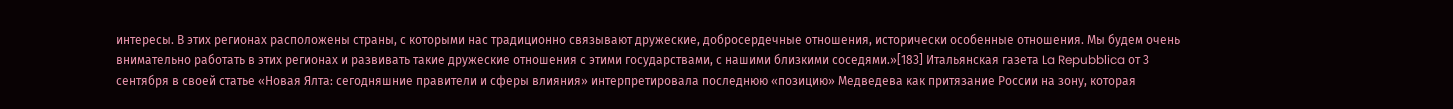интересы. В этих регионах расположены страны, с которыми нас традиционно связывают дружеские, добросердечные отношения, исторически особенные отношения. Мы будем очень внимательно работать в этих регионах и развивать такие дружеские отношения с этими государствами, с нашими близкими соседями.»[183] Итальянская газета La Repubblica от 3 сентября в своей статье «Новая Ялта: сегодняшние правители и сферы влияния» интерпретировала последнюю «позицию» Медведева как притязание России на зону, которая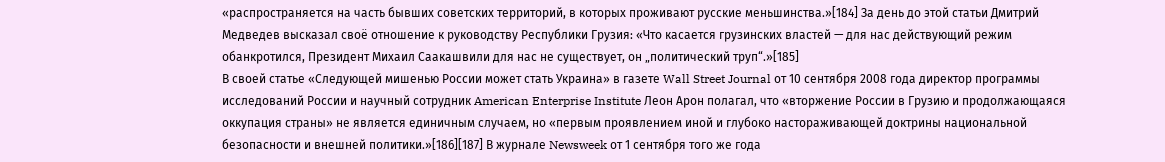«распространяется на часть бывших советских территорий, в которых проживают русские меньшинства.»[184] За день до этой статьи Дмитрий Медведев высказал своё отношение к руководству Республики Грузия: «Что касается грузинских властей — для нас действующий режим обанкротился, Президент Михаил Саакашвили для нас не существует, он „политический труп“.»[185]
В своей статье «Следующей мишенью России может стать Украина» в газете Wall Street Journal от 10 сентября 2008 года директор программы исследований России и научный сотрудник American Enterprise Institute Леон Арон полагал, что «вторжение России в Грузию и продолжающаяся оккупация страны» не является единичным случаем, но «первым проявлением иной и глубоко настораживающей доктрины национальной безопасности и внешней политики.»[186][187] В журнале Newsweek от 1 сентября того же года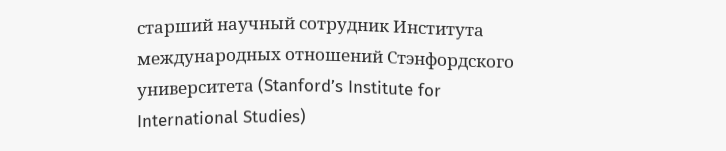старший научный сотрудник Института международных отношений Стэнфордского университета (Stanford’s Institute for International Studies)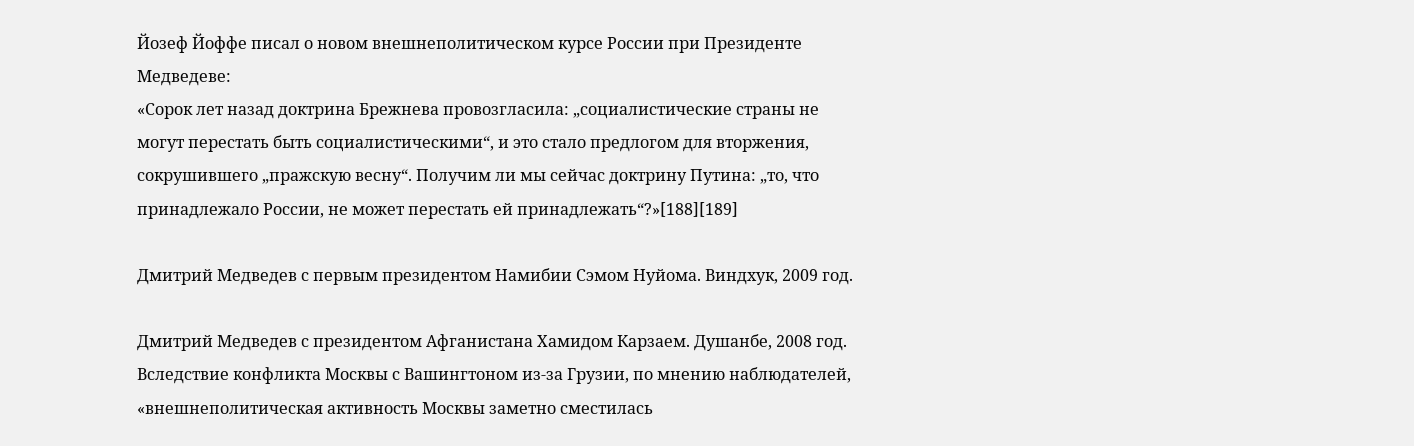Йозеф Йоффе писал о новом внешнеполитическом курсе России при Президенте Медведеве:
«Сорок лет назад доктрина Брежнева провозгласила: „социалистические страны не могут перестать быть социалистическими“, и это стало предлогом для вторжения, сокрушившего „пражскую весну“. Получим ли мы сейчас доктрину Путина: „то, что принадлежало России, не может перестать ей принадлежать“?»[188][189]

Дмитрий Медведев с первым президентом Намибии Сэмом Нуйома. Виндхук, 2009 год.

Дмитрий Медведев с президентом Афганистана Хамидом Карзаем. Душанбе, 2008 год.
Вследствие конфликта Москвы с Вашингтоном из-за Грузии, по мнению наблюдателей, «внешнеполитическая активность Москвы заметно сместилась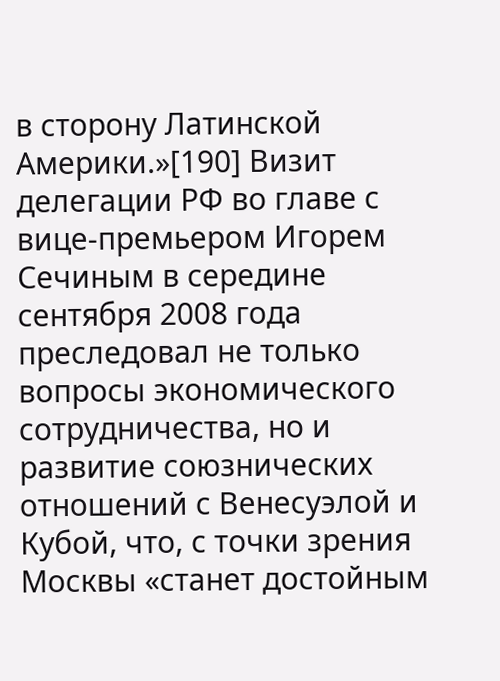в сторону Латинской Америки.»[190] Визит делегации РФ во главе с вице-премьером Игорем Сечиным в середине сентября 2008 года преследовал не только вопросы экономического сотрудничества, но и развитие союзнических отношений с Венесуэлой и Кубой, что, с точки зрения Москвы «станет достойным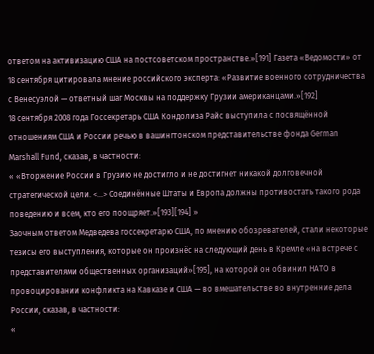ответом на активизацию США на постсоветском пространстве.»[191] Газета «Ведомости» от 18 сентября цитировала мнение российского эксперта: «Развитие военного сотрудничества с Венесуэлой — ответный шаг Москвы на поддержку Грузии американцами.»[192]
18 сентября 2008 года Госсекретарь США Кондолиза Райс выступила с посвящённой отношениям США и России речью в вашингтонском представительстве фонда German Marshall Fund, сказав, в частности:
« «Вторжение России в Грузию не достигло и не достигнет никакой долговечной стратегической цели. <…> Соединённые Штаты и Европа должны противостать такого рода поведению и всем, кто его поощряет.»[193][194] »
Заочным ответом Медведева госсекретарю США, по мнению обозревателей, стали некоторые тезисы его выступления, которые он произнёс на следующий день в Кремле «на встрече с представителями общественных организаций»[195], на которой он обвинил НАТО в провоцировании конфликта на Кавказе и США — во вмешательстве во внутренние дела России, сказав, в частности:
«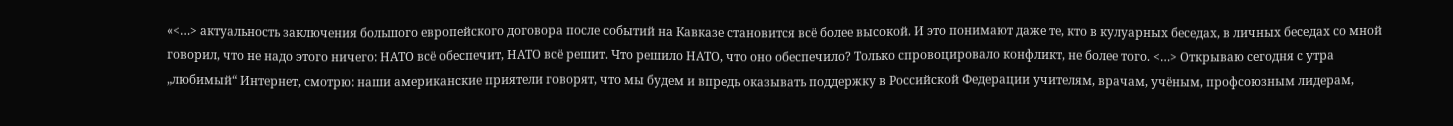«<…> актуальность заключения большого европейского договора после событий на Кавказе становится всё более высокой. И это понимают даже те, кто в кулуарных беседах, в личных беседах со мной говорил, что не надо этого ничего: НАТО всё обеспечит, НАТО всё решит. Что решило НАТО, что оно обеспечило? Только спровоцировало конфликт, не более того. <…> Открываю сегодня с утра „любимый“ Интернет, смотрю: наши американские приятели говорят, что мы будем и впредь оказывать поддержку в Российской Федерации учителям, врачам, учёным, профсоюзным лидерам,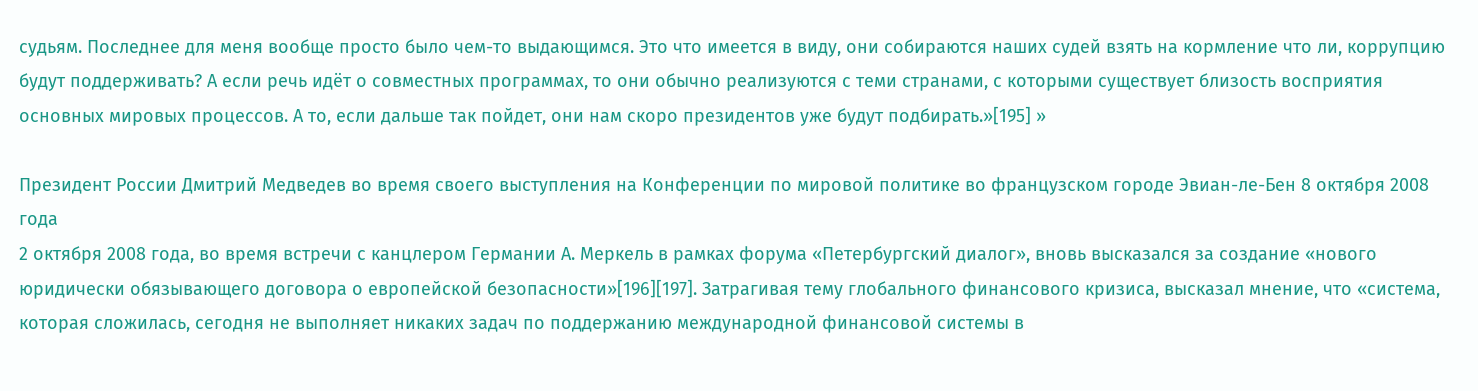судьям. Последнее для меня вообще просто было чем-то выдающимся. Это что имеется в виду, они собираются наших судей взять на кормление что ли, коррупцию будут поддерживать? А если речь идёт о совместных программах, то они обычно реализуются с теми странами, с которыми существует близость восприятия основных мировых процессов. А то, если дальше так пойдет, они нам скоро президентов уже будут подбирать.»[195] »

Президент России Дмитрий Медведев во время своего выступления на Конференции по мировой политике во французском городе Эвиан-ле-Бен 8 октября 2008 года
2 октября 2008 года, во время встречи с канцлером Германии А. Меркель в рамках форума «Петербургский диалог», вновь высказался за создание «нового юридически обязывающего договора о европейской безопасности»[196][197]. Затрагивая тему глобального финансового кризиса, высказал мнение, что «система, которая сложилась, сегодня не выполняет никаких задач по поддержанию международной финансовой системы в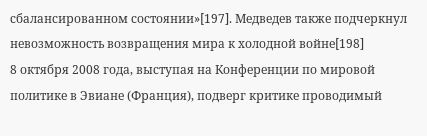сбалансированном состоянии»[197]. Медведев также подчеркнул невозможность возвращения мира к холодной войне[198]
8 октября 2008 года, выступая на Конференции по мировой политике в Эвиане (Франция), подверг критике проводимый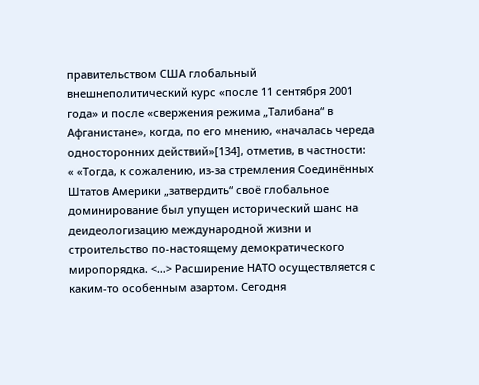правительством США глобальный внешнеполитический курс «после 11 сентября 2001 года» и после «свержения режима „Талибана“ в Афганистане», когда, по его мнению, «началась череда односторонних действий»[134], отметив, в частности:
« «Тогда, к сожалению, из-за стремления Соединённых Штатов Америки „затвердить“ своё глобальное доминирование был упущен исторический шанс на деидеологизацию международной жизни и строительство по-настоящему демократического миропорядка. <…> Расширение НАТО осуществляется с каким-то особенным азартом. Сегодня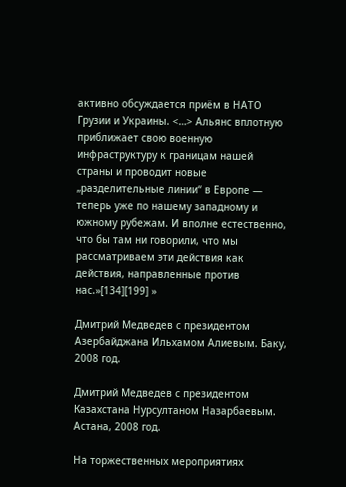активно обсуждается приём в НАТО Грузии и Украины. <…> Альянс вплотную приближает свою военную инфраструктуру к границам нашей страны и проводит новые „разделительные линии“ в Европе — теперь уже по нашему западному и южному рубежам. И вполне естественно, что бы там ни говорили, что мы рассматриваем эти действия как действия, направленные против нас.»[134][199] »

Дмитрий Медведев с президентом Азербайджана Ильхамом Алиевым. Баку, 2008 год.

Дмитрий Медведев с президентом Казахстана Нурсултаном Назарбаевым. Астана, 2008 год.

На торжественных мероприятиях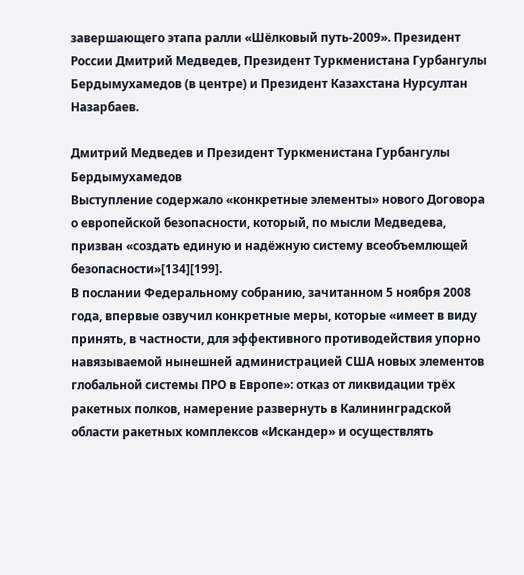завершающего этапа ралли «Шёлковый путь-2009». Президент России Дмитрий Медведев, Президент Туркменистана Гурбангулы Бердымухамедов (в центре) и Президент Казахстана Нурсултан Назарбаев.

Дмитрий Медведев и Президент Туркменистана Гурбангулы Бердымухамедов
Выступление содержало «конкретные элементы» нового Договора о европейской безопасности, который, по мысли Медведева, призван «создать единую и надёжную систему всеобъемлющей безопасности»[134][199].
В послании Федеральному собранию, зачитанном 5 ноября 2008 года, впервые озвучил конкретные меры, которые «имеет в виду принять, в частности, для эффективного противодействия упорно навязываемой нынешней администрацией США новых элементов глобальной системы ПРО в Европе»: отказ от ликвидации трёх ракетных полков, намерение развернуть в Калининградской области ракетных комплексов «Искандер» и осуществлять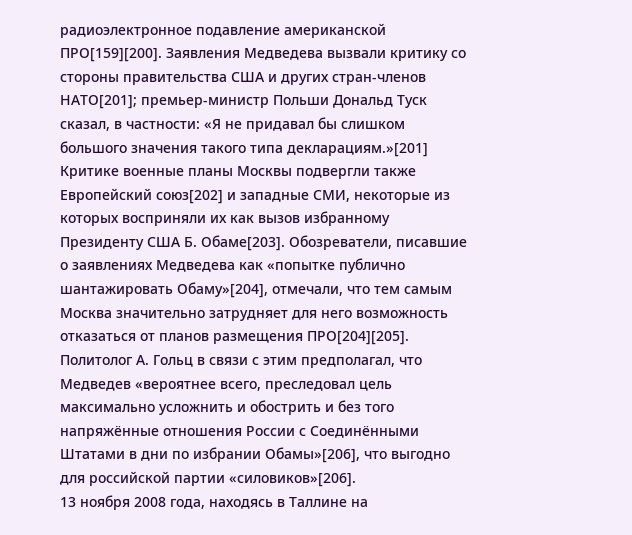радиоэлектронное подавление американской ПРО[159][200]. Заявления Медведева вызвали критику со стороны правительства США и других стран-членов НАТО[201]; премьер-министр Польши Дональд Туск сказал, в частности: «Я не придавал бы слишком большого значения такого типа декларациям.»[201] Критике военные планы Москвы подвергли также Европейский союз[202] и западные СМИ, некоторые из которых восприняли их как вызов избранному Президенту США Б. Обаме[203]. Обозреватели, писавшие о заявлениях Медведева как «попытке публично шантажировать Обаму»[204], отмечали, что тем самым Москва значительно затрудняет для него возможность отказаться от планов размещения ПРО[204][205]. Политолог А. Гольц в связи с этим предполагал, что Медведев «вероятнее всего, преследовал цель максимально усложнить и обострить и без того напряжённые отношения России с Соединёнными Штатами в дни по избрании Обамы»[206], что выгодно для российской партии «силовиков»[206].
13 ноября 2008 года, находясь в Таллине на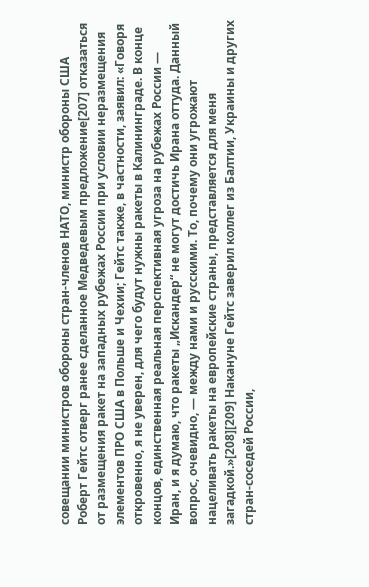совещании министров обороны стран-членов НАТО, министр обороны США Роберт Гейтс отверг ранее сделанное Медведевым предложение[207] отказаться от размещения ракет на западных рубежах России при условии неразмещения элементов ПРО США в Польше и Чехии; Гейтс также, в частности, заявил: «Говоря откровенно, я не уверен, для чего будут нужны ракеты в Калининграде. В конце концов, единственная реальная перспективная угроза на рубежах России — Иран, и я думаю, что ракеты „Искандер“ не могут достичь Ирана оттуда. Данный вопрос, очевидно, — между нами и русскими. То, почему они угрожают нацеливать ракеты на европейские страны, представляется для меня загадкой.»[208][209] Накануне Гейтс заверил коллег из Балтии, Украины и других стран-соседей России,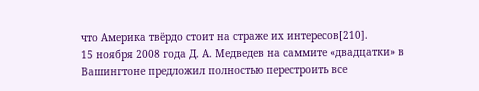что Америка твёрдо стоит на страже их интересов[210].
15 ноября 2008 года Д. А. Медведев на саммите «двадцатки» в Вашингтоне предложил полностью перестроить все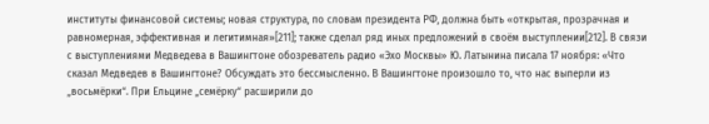институты финансовой системы; новая структура, по словам президента РФ, должна быть «открытая, прозрачная и равномерная, эффективная и легитимная»[211]; также сделал ряд иных предложений в своём выступлении[212]. В связи с выступлениями Медведева в Вашингтоне обозреватель радио «Эхо Москвы» Ю. Латынина писала 17 ноября: «Что сказал Медведев в Вашингтоне? Обсуждать это бессмысленно. В Вашингтоне произошло то, что нас выперли из „восьмёрки“. При Ельцине „семёрку“ расширили до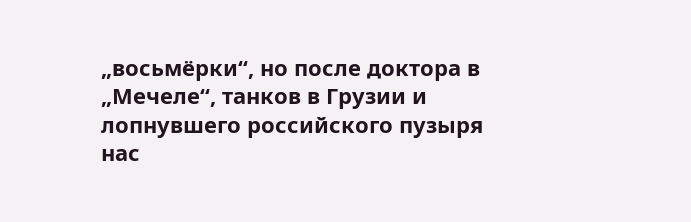„восьмёрки“, но после доктора в „Мечеле“, танков в Грузии и лопнувшего российского пузыря нас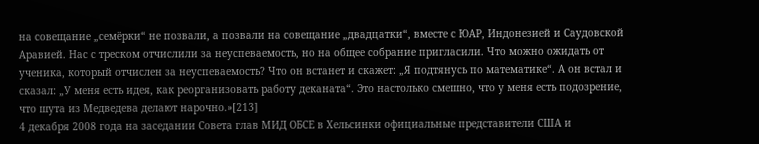на совещание „семёрки“ не позвали, а позвали на совещание „двадцатки“, вместе с ЮАР, Индонезией и Саудовской Аравией. Нас с треском отчислили за неуспеваемость, но на общее собрание пригласили. Что можно ожидать от ученика, который отчислен за неуспеваемость? Что он встанет и скажет: „Я подтянусь по математике“. А он встал и сказал: „У меня есть идея, как реорганизовать работу деканата“. Это настолько смешно, что у меня есть подозрение, что шута из Медведева делают нарочно.»[213]
4 декабря 2008 года на заседании Совета глав МИД ОБСЕ в Хельсинки официальные представители США и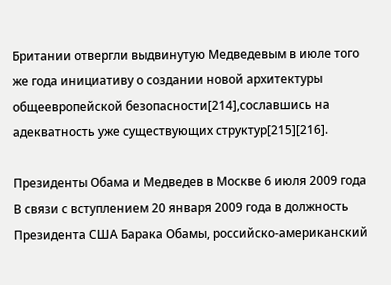Британии отвергли выдвинутую Медведевым в июле того же года инициативу о создании новой архитектуры общеевропейской безопасности[214],сославшись на адекватность уже существующих структур[215][216].

Президенты Обама и Медведев в Москве 6 июля 2009 года
В связи с вступлением 20 января 2009 года в должность Президента США Барака Обамы, российско-американский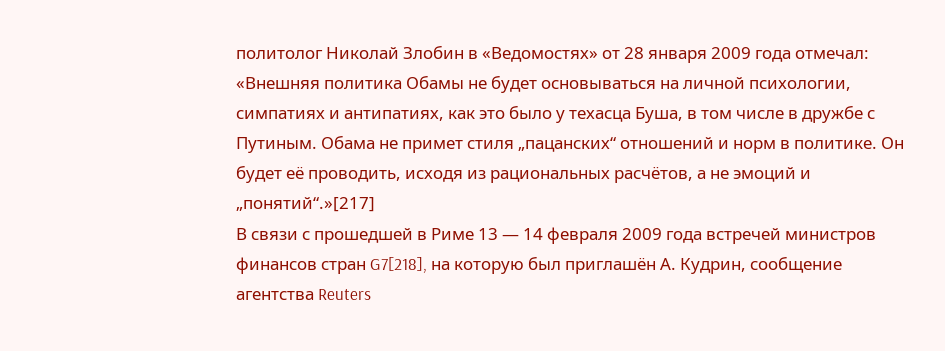политолог Николай Злобин в «Ведомостях» от 28 января 2009 года отмечал: «Внешняя политика Обамы не будет основываться на личной психологии, симпатиях и антипатиях, как это было у техасца Буша, в том числе в дружбе с Путиным. Обама не примет стиля „пацанских“ отношений и норм в политике. Он будет её проводить, исходя из рациональных расчётов, а не эмоций и „понятий“.»[217]
В связи с прошедшей в Риме 13 — 14 февраля 2009 года встречей министров финансов стран G7[218], на которую был приглашён А. Кудрин, сообщение агентства Reuters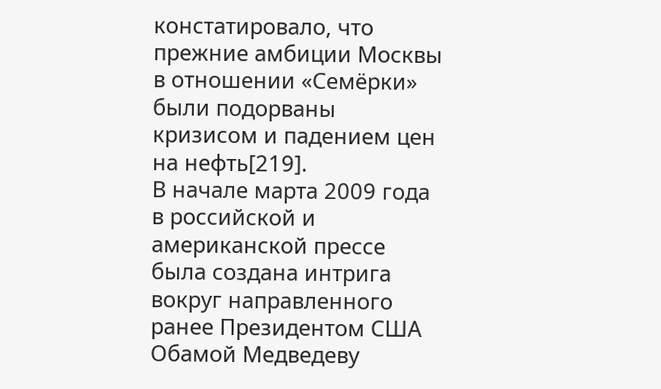констатировало, что прежние амбиции Москвы в отношении «Семёрки» были подорваны кризисом и падением цен на нефть[219].
В начале марта 2009 года в российской и американской прессе была создана интрига вокруг направленного ранее Президентом США Обамой Медведеву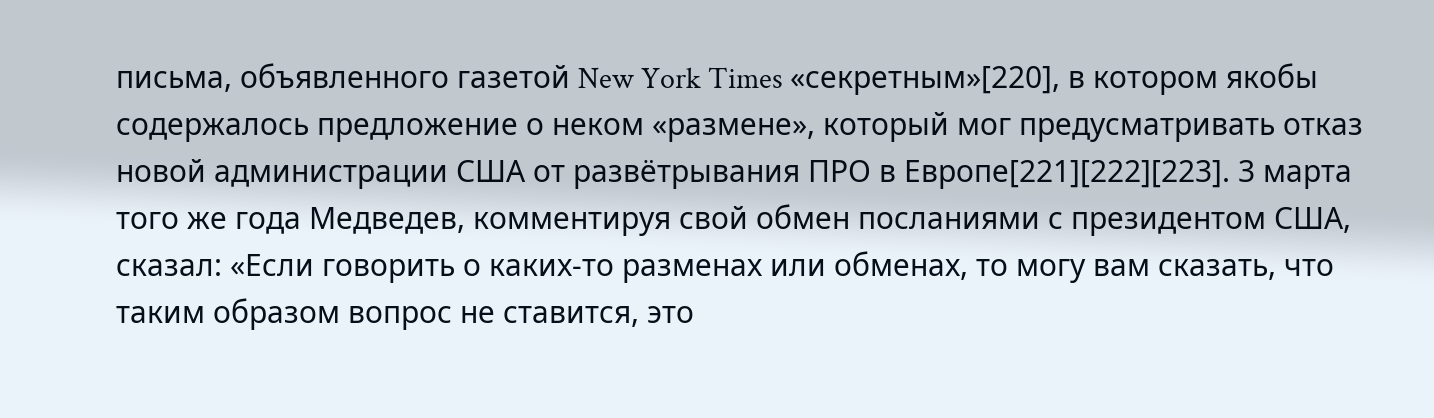письма, объявленного газетой New York Times «секретным»[220], в котором якобы содержалось предложение о неком «размене», который мог предусматривать отказ новой администрации США от развётрывания ПРО в Европе[221][222][223]. 3 марта того же года Медведев, комментируя свой обмен посланиями с президентом США, сказал: «Если говорить о каких-то разменах или обменах, то могу вам сказать, что таким образом вопрос не ставится, это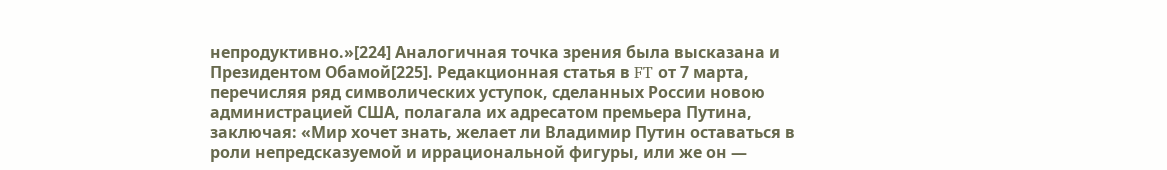непродуктивно.»[224] Аналогичная точка зрения была высказана и Президентом Обамой[225]. Редакционная статья в FT от 7 марта, перечисляя ряд символических уступок, сделанных России новою администрацией США, полагала их адресатом премьера Путина, заключая: «Мир хочет знать, желает ли Владимир Путин оставаться в роли непредсказуемой и иррациональной фигуры, или же он —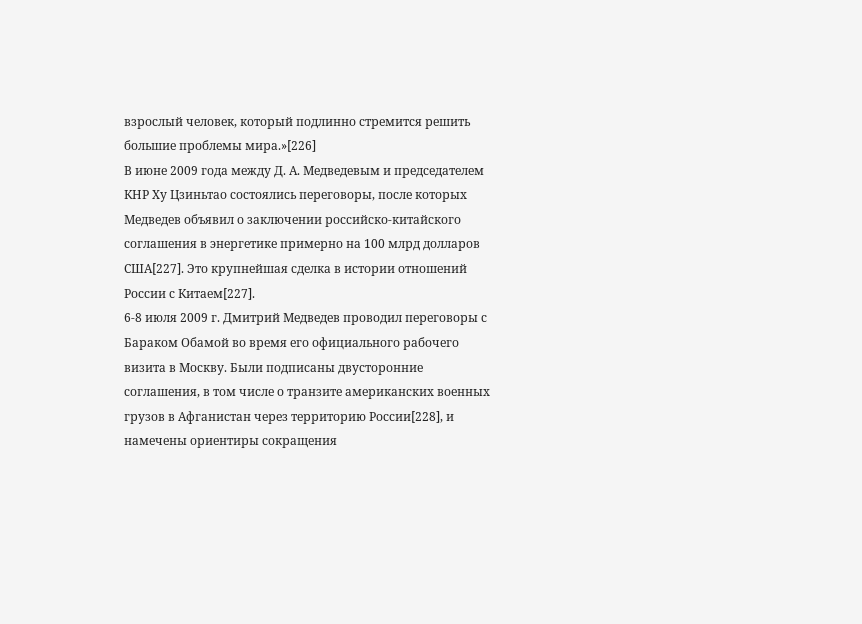взрослый человек, который подлинно стремится решить большие проблемы мира.»[226]
В июне 2009 года между Д. А. Медведевым и председателем КНР Ху Цзиньтао состоялись переговоры, после которых Медведев объявил о заключении российско-китайского соглашения в энергетике примерно на 100 млрд долларов США[227]. Это крупнейшая сделка в истории отношений России с Китаем[227].
6-8 июля 2009 г. Дмитрий Медведев проводил переговоры с Бараком Обамой во время его официального рабочего визита в Москву. Были подписаны двусторонние соглашения, в том числе о транзите американских военных грузов в Афганистан через территорию России[228], и намечены ориентиры сокращения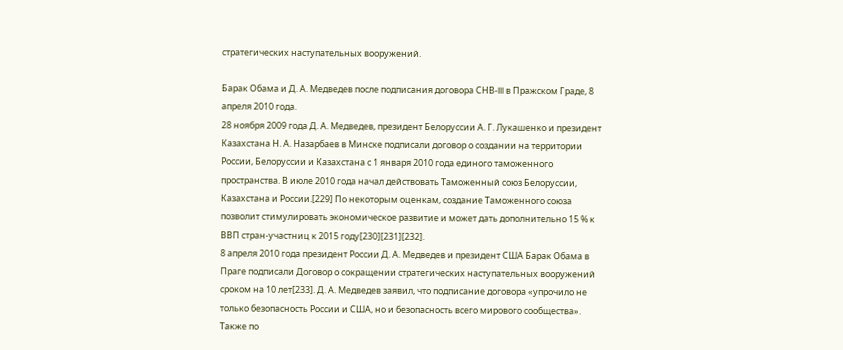стратегических наступательных вооружений.

Барак Обама и Д. А. Медведев после подписания договора СНВ-III в Пражском Граде, 8 апреля 2010 года.
28 ноября 2009 года Д. А. Медведев, президент Белоруссии А. Г. Лукашенко и президент Казахстана Н. А. Назарбаев в Минске подписали договор о создании на территории России, Белоруссии и Казахстана с 1 января 2010 года единого таможенного пространства. В июле 2010 года начал действовать Таможенный союз Белоруссии, Казахстана и России.[229] По некоторым оценкам, создание Таможенного союза позволит стимулировать экономическое развитие и может дать дополнительно 15 % к ВВП стран-участниц к 2015 году[230][231][232].
8 апреля 2010 года президент России Д. А. Медведев и президент США Барак Обама в Праге подписали Договор о сокращении стратегических наступательных вооружений сроком на 10 лет[233]. Д. А. Медведев заявил, что подписание договора «упрочило не только безопасность России и США, но и безопасность всего мирового сообщества». Также по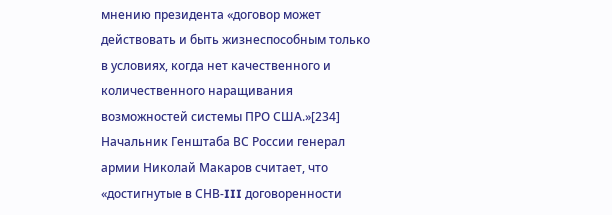мнению президента «договор может действовать и быть жизнеспособным только в условиях, когда нет качественного и количественного наращивания возможностей системы ПРО США.»[234] Начальник Генштаба ВС России генерал армии Николай Макаров считает, что «достигнутые в СНВ-III договоренности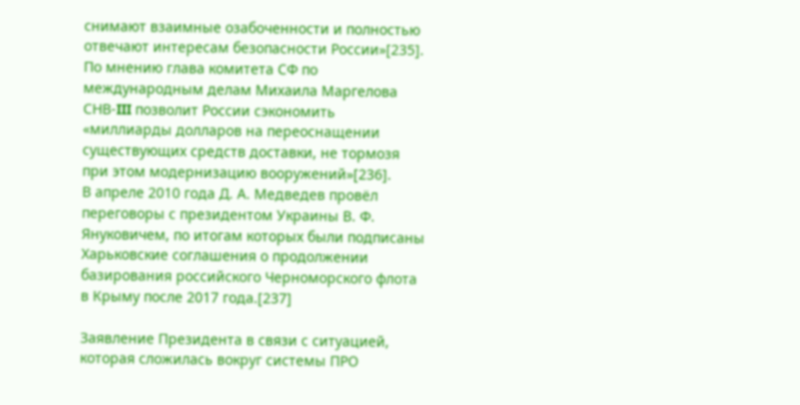снимают взаимные озабоченности и полностью отвечают интересам безопасности России»[235]. По мнению глава комитета СФ по международным делам Михаила Маргелова СНВ-III позволит России сэкономить «миллиарды долларов на переоснащении существующих средств доставки, не тормозя при этом модернизацию вооружений»[236].
В апреле 2010 года Д. А. Медведев провёл переговоры с президентом Украины В. Ф. Януковичем, по итогам которых были подписаны Харьковские соглашения о продолжении базирования российского Черноморского флота в Крыму после 2017 года.[237]

Заявление Президента в связи с ситуацией, которая сложилась вокруг системы ПРО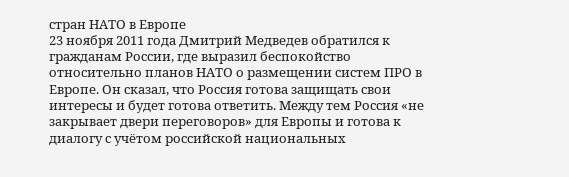стран НАТО в Европе
23 ноября 2011 года Дмитрий Медведев обратился к гражданам России, где выразил беспокойство относительно планов НАТО о размещении систем ПРО в Европе. Он сказал, что Россия готова защищать свои интересы и будет готова ответить. Между тем Россия «не закрывает двери переговоров» для Европы и готова к диалогу с учётом российской национальных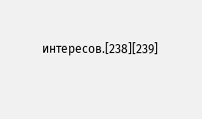интересов.[238][239]